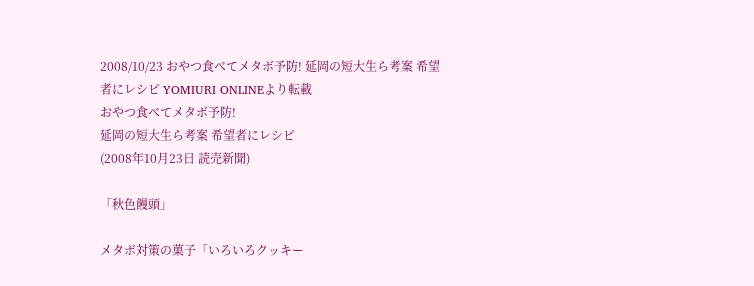2008/10/23 おやつ食べてメタボ予防! 延岡の短大生ら考案 希望者にレシピ YOMIURI ONLINEより転載
おやつ食べてメタボ予防!
延岡の短大生ら考案 希望者にレシピ
(2008年10月23日 読売新聞)

「秋色饅頭」

メタボ対策の菓子「いろいろクッキー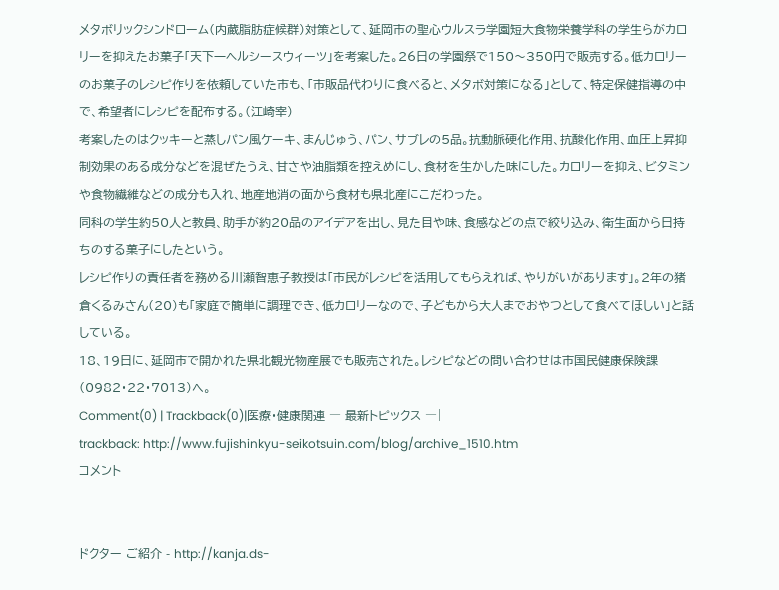メタボリックシンドローム(内蔵脂肪症候群)対策として、延岡市の聖心ウルスラ学園短大食物栄養学科の学生らがカロリーを抑えたお菓子「天下一ヘルシースウィーツ」を考案した。26日の学園祭で150〜350円で販売する。低カロリーのお菓子のレシピ作りを依頼していた市も、「市販品代わりに食べると、メタボ対策になる」として、特定保健指導の中で、希望者にレシピを配布する。(江崎宰)
考案したのはクッキーと蒸しパン風ケーキ、まんじゅう、パン、サブレの5品。抗動脈硬化作用、抗酸化作用、血圧上昇抑制効果のある成分などを混ぜたうえ、甘さや油脂類を控えめにし、食材を生かした味にした。カロリーを抑え、ビタミンや食物繊維などの成分も入れ、地産地消の面から食材も県北産にこだわった。
同科の学生約50人と教員、助手が約20品のアイデアを出し、見た目や味、食感などの点で絞り込み、衛生面から日持ちのする菓子にしたという。
レシピ作りの責任者を務める川瀬智恵子教授は「市民がレシピを活用してもらえれば、やりがいがあります」。2年の猪倉くるみさん(20)も「家庭で簡単に調理でき、低カロリーなので、子どもから大人までおやつとして食べてほしい」と話している。
18、19日に、延岡市で開かれた県北観光物産展でも販売された。レシピなどの問い合わせは市国民健康保険課(0982・22・7013)へ。
Comment(0) | Trackback(0)|医療・健康関連 ― 最新トピックス ―|
trackback: http://www.fujishinkyu-seikotsuin.com/blog/archive_1510.htm
コメント


ドクター ご紹介 - http://kanja.ds-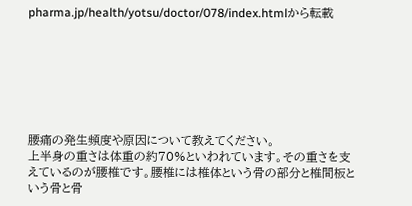pharma.jp/health/yotsu/doctor/078/index.htmlから転載







腰痛の発生頻度や原因について教えてください。
上半身の重さは体重の約70%といわれています。その重さを支えているのが腰椎です。腰椎には椎体という骨の部分と椎間板という骨と骨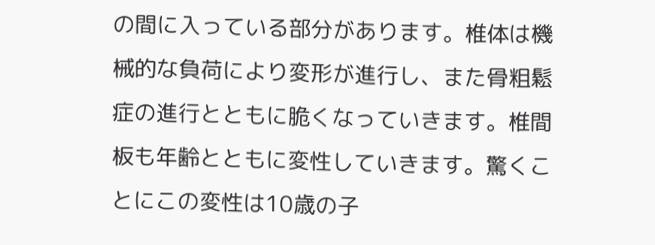の間に入っている部分があります。椎体は機械的な負荷により変形が進行し、また骨粗鬆症の進行とともに脆くなっていきます。椎間板も年齢とともに変性していきます。驚くことにこの変性は10歳の子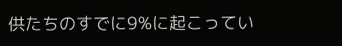供たちのすでに9%に起こってい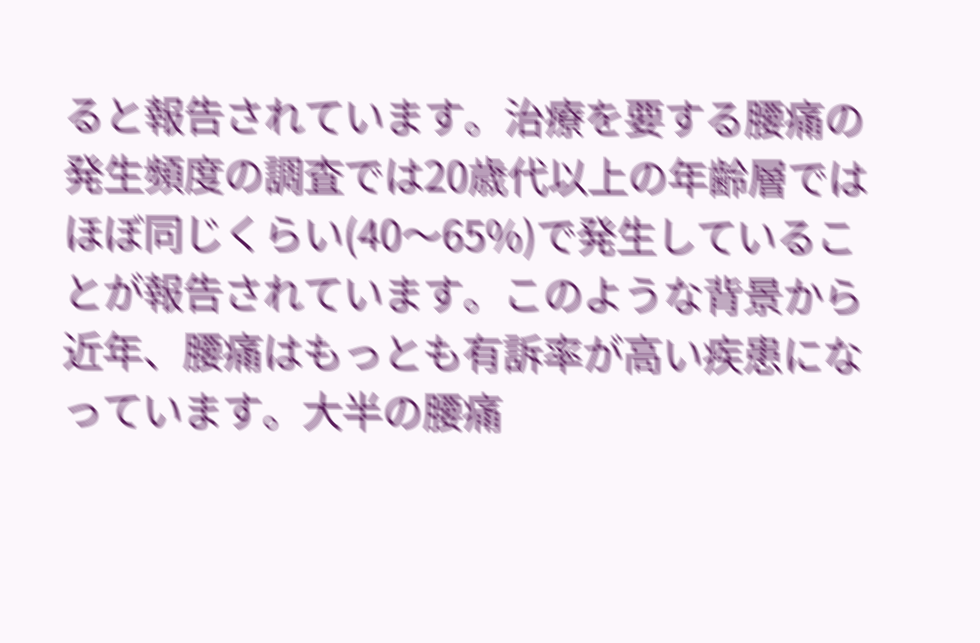ると報告されています。治療を要する腰痛の発生頻度の調査では20歳代以上の年齢層ではほぼ同じくらい(40〜65%)で発生していることが報告されています。このような背景から近年、腰痛はもっとも有訴率が高い疾患になっています。大半の腰痛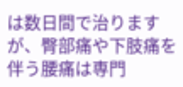は数日間で治りますが、臀部痛や下肢痛を伴う腰痛は専門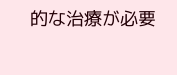的な治療が必要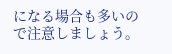になる場合も多いので注意しましょう。